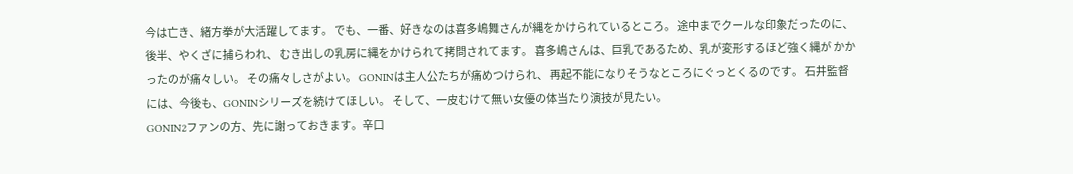今は亡き、緒方拳が大活躍してます。 でも、一番、好きなのは喜多嶋舞さんが縄をかけられているところ。 途中までクールな印象だったのに、後半、やくざに捕らわれ、 むき出しの乳房に縄をかけられて拷問されてます。 喜多嶋さんは、巨乳であるため、乳が変形するほど強く縄が かかったのが痛々しい。 その痛々しさがよい。 GONINは主人公たちが痛めつけられ、 再起不能になりそうなところにぐっとくるのです。 石井監督には、今後も、GONINシリーズを続けてほしい。 そして、一皮むけて無い女優の体当たり演技が見たい。
GONIN2ファンの方、先に謝っておきます。辛口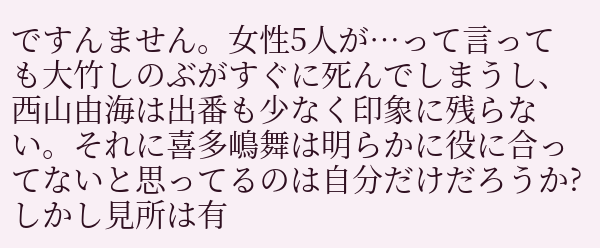ですんません。女性5人が…って言っても大竹しのぶがすぐに死んでしまうし、西山由海は出番も少なく印象に残らない。それに喜多嶋舞は明らかに役に合ってないと思ってるのは自分だけだろうか?しかし見所は有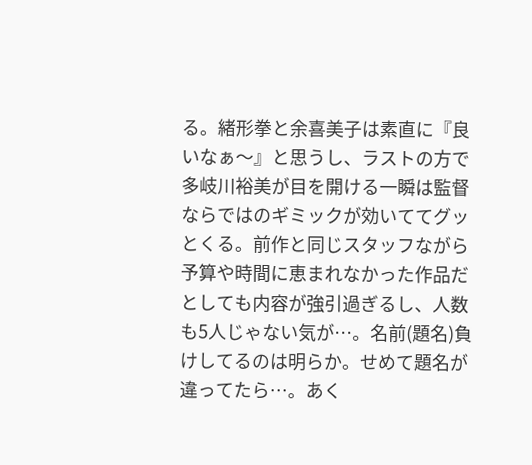る。緒形拳と余喜美子は素直に『良いなぁ〜』と思うし、ラストの方で多岐川裕美が目を開ける一瞬は監督ならではのギミックが効いててグッとくる。前作と同じスタッフながら予算や時間に恵まれなかった作品だとしても内容が強引過ぎるし、人数も5人じゃない気が…。名前(題名)負けしてるのは明らか。せめて題名が違ってたら…。あく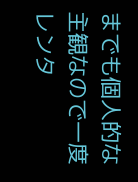までも個人的な主観なので一度レンタ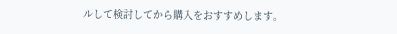ルして検討してから購入をおすすめします。